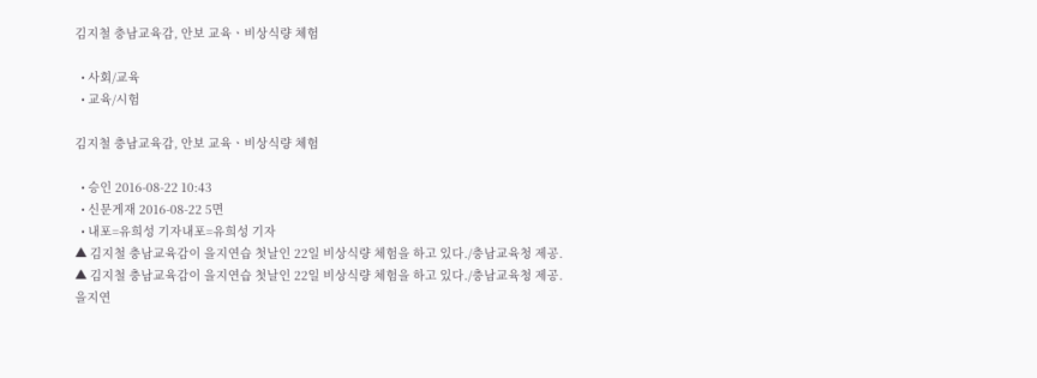김지철 충남교육감, 안보 교육ㆍ비상식량 체험

  • 사회/교육
  • 교육/시험

김지철 충남교육감, 안보 교육ㆍ비상식량 체험

  • 승인 2016-08-22 10:43
  • 신문게재 2016-08-22 5면
  • 내포=유희성 기자내포=유희성 기자
▲ 김지철 충남교육감이 을지연습 첫날인 22일 비상식량 체험을 하고 있다./충남교육청 제공.
▲ 김지철 충남교육감이 을지연습 첫날인 22일 비상식량 체험을 하고 있다./충남교육청 제공.
을지연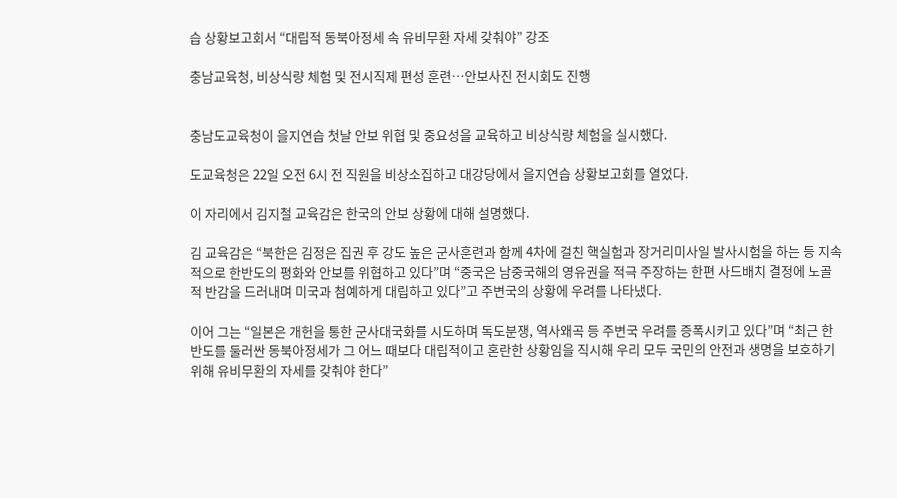습 상황보고회서 “대립적 동북아정세 속 유비무환 자세 갖춰야” 강조

충남교육청, 비상식량 체험 및 전시직제 편성 훈련…안보사진 전시회도 진행


충남도교육청이 을지연습 첫날 안보 위협 및 중요성을 교육하고 비상식량 체험을 실시했다.

도교육청은 22일 오전 6시 전 직원을 비상소집하고 대강당에서 을지연습 상황보고회를 열었다.

이 자리에서 김지철 교육감은 한국의 안보 상황에 대해 설명했다.

김 교육감은 “북한은 김정은 집권 후 강도 높은 군사훈련과 함께 4차에 걸친 핵실험과 장거리미사일 발사시험을 하는 등 지속적으로 한반도의 평화와 안보를 위협하고 있다”며 “중국은 남중국해의 영유권을 적극 주장하는 한편 사드배치 결정에 노골적 반감을 드러내며 미국과 첨예하게 대립하고 있다”고 주변국의 상황에 우려를 나타냈다.

이어 그는 “일본은 개헌을 통한 군사대국화를 시도하며 독도분쟁, 역사왜곡 등 주변국 우려를 증폭시키고 있다”며 “최근 한반도를 둘러싼 동북아정세가 그 어느 때보다 대립적이고 혼란한 상황임을 직시해 우리 모두 국민의 안전과 생명을 보호하기 위해 유비무환의 자세를 갖춰야 한다”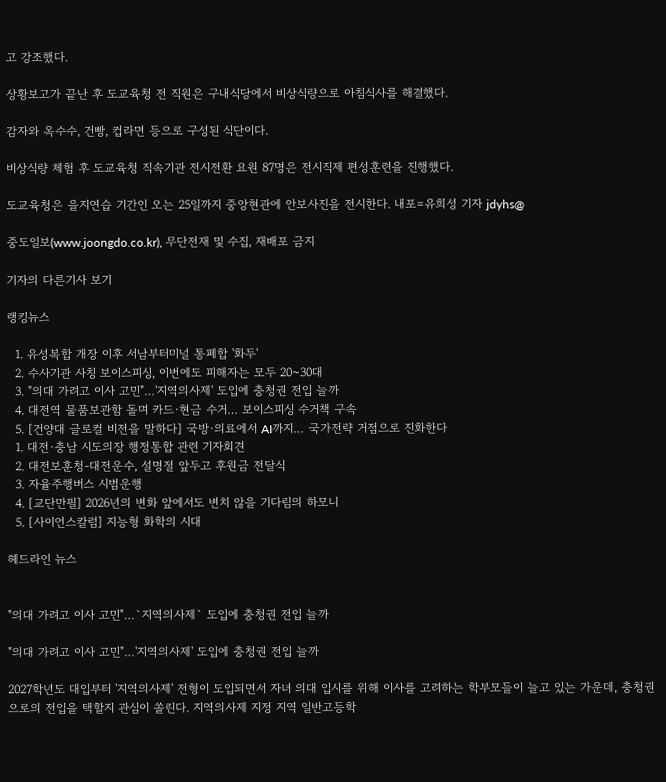고 강조했다.

상황보고가 끝난 후 도교육청 전 직원은 구내식당에서 비상식량으로 아침식사를 해결했다.

감자와 옥수수, 건빵, 컵라면 등으로 구성된 식단이다.

비상식량 체험 후 도교육청 직속기관 전시전환 요원 87명은 전시직제 편성훈련을 진행했다.

도교육청은 을지연습 기간인 오는 25일까지 중앙현관에 안보사진을 전시한다. 내포=유희성 기자 jdyhs@

중도일보(www.joongdo.co.kr), 무단전재 및 수집, 재배포 금지

기자의 다른기사 보기

랭킹뉴스

  1. 유성복합 개장 이후 서남부터미널 통폐합 '화두'
  2. 수사기관 사칭 보이스피싱, 이번에도 피해자는 모두 20~30대
  3. "의대 가려고 이사 고민"…'지역의사제' 도입에 충청권 전입 늘까
  4. 대전역 물품보관함 돌며 카드·현금 수거… 보이스피싱 수거책 구속
  5. [건양대 글로컬 비전을 말하다] 국방·의료에서 AI까지… 국가전략 거점으로 진화한다
  1. 대전·충남 시도의장 행정통합 관련 기자회견
  2. 대전보훈청-대전운수, 설명절 앞두고 후원금 전달식
  3. 자율주행버스 시범운행
  4. [교단만필] 2026년의 변화 앞에서도 변치 않을 기다림의 하모니
  5. [사이언스칼럼] 지능형 화학의 시대

헤드라인 뉴스


"의대 가려고 이사 고민"…`지역의사제` 도입에 충청권 전입 늘까

"의대 가려고 이사 고민"…'지역의사제' 도입에 충청권 전입 늘까

2027학년도 대입부터 '지역의사제' 전형이 도입되면서 자녀 의대 입시를 위해 이사를 고려하는 학부모들이 늘고 있는 가운데, 충청권으로의 전입을 택할지 관심이 쏠린다. 지역의사제 지정 지역 일반고등학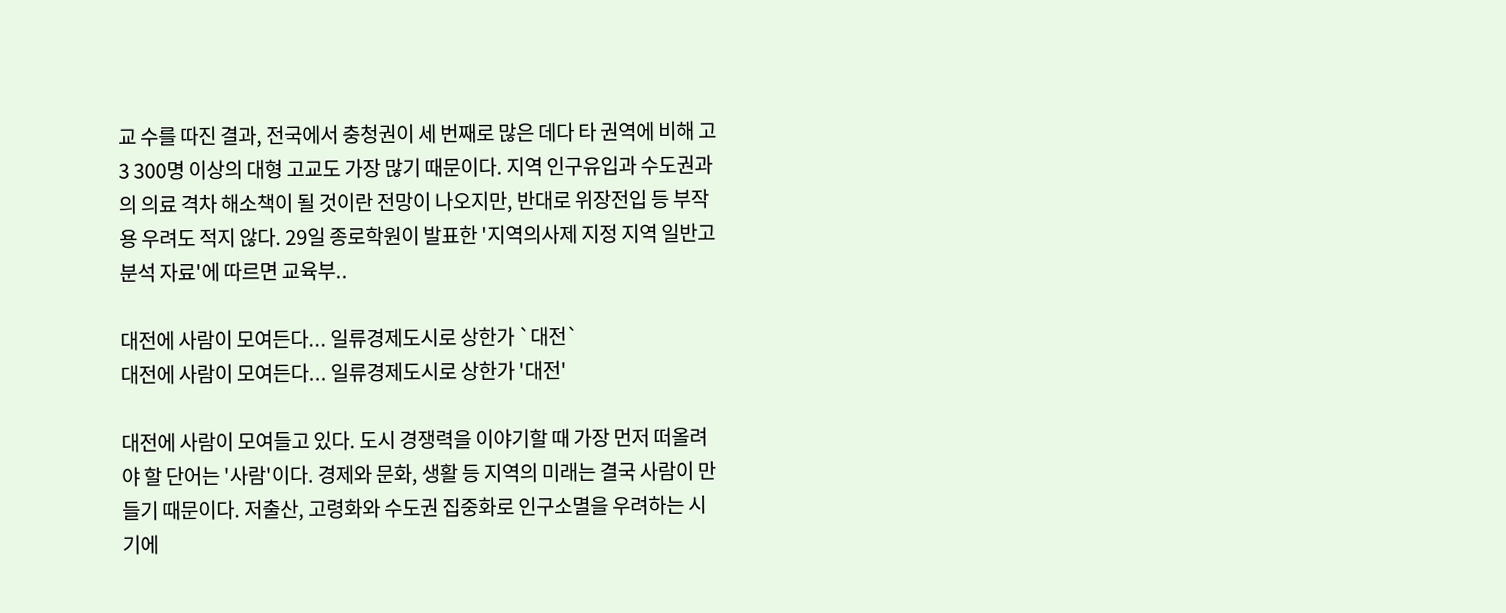교 수를 따진 결과, 전국에서 충청권이 세 번째로 많은 데다 타 권역에 비해 고3 300명 이상의 대형 고교도 가장 많기 때문이다. 지역 인구유입과 수도권과의 의료 격차 해소책이 될 것이란 전망이 나오지만, 반대로 위장전입 등 부작용 우려도 적지 않다. 29일 종로학원이 발표한 '지역의사제 지정 지역 일반고 분석 자료'에 따르면 교육부..

대전에 사람이 모여든다... 일류경제도시로 상한가 `대전`
대전에 사람이 모여든다... 일류경제도시로 상한가 '대전'

대전에 사람이 모여들고 있다. 도시 경쟁력을 이야기할 때 가장 먼저 떠올려야 할 단어는 '사람'이다. 경제와 문화, 생활 등 지역의 미래는 결국 사람이 만들기 때문이다. 저출산, 고령화와 수도권 집중화로 인구소멸을 우려하는 시기에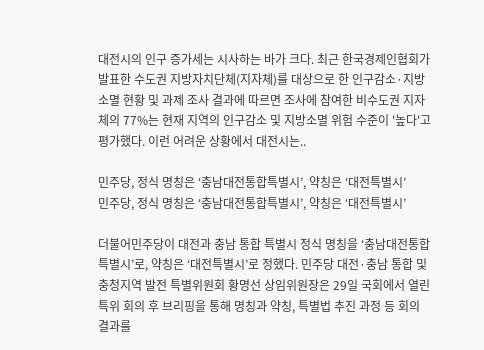대전시의 인구 증가세는 시사하는 바가 크다. 최근 한국경제인협회가 발표한 수도권 지방자치단체(지자체)를 대상으로 한 인구감소·지방소멸 현황 및 과제 조사 결과에 따르면 조사에 참여한 비수도권 지자체의 77%는 현재 지역의 인구감소 및 지방소멸 위험 수준이 '높다'고 평가했다. 이런 어려운 상황에서 대전시는..

민주당, 정식 명칭은 ‘충남대전통합특별시’, 약칭은 ‘대전특별시’
민주당, 정식 명칭은 ‘충남대전통합특별시’, 약칭은 ‘대전특별시’

더불어민주당이 대전과 충남 통합 특별시 정식 명칭을 ‘충남대전통합특별시’로, 약칭은 ‘대전특별시’로 정했다. 민주당 대전·충남 통합 및 충청지역 발전 특별위원회 황명선 상임위원장은 29일 국회에서 열린 특위 회의 후 브리핑을 통해 명칭과 약칭, 특별법 추진 과정 등 회의 결과를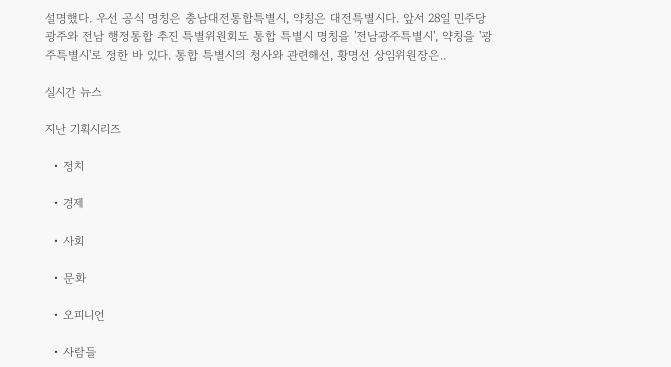설명했다. 우선 공식 명칭은 충남대전통합특별시, 약칭은 대전특별시다. 앞서 28일 민주당 광주와 전남 행정통합 추진 특별위원회도 통합 특별시 명칭을 '전남광주특별시', 약칭을 '광주특별시'로 정한 바 있다. 통합 특별시의 청사와 관련해선, 황명선 상임위원장은..

실시간 뉴스

지난 기획시리즈

  • 정치

  • 경제

  • 사회

  • 문화

  • 오피니언

  • 사람들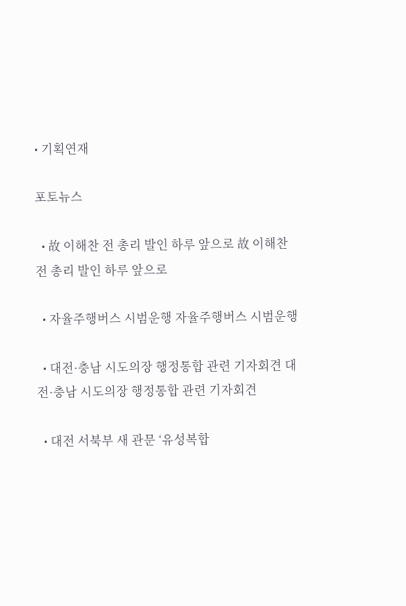• 기획연재

포토뉴스

  • 故 이해찬 전 총리 발인 하루 앞으로 故 이해찬 전 총리 발인 하루 앞으로

  • 자율주행버스 시범운행 자율주행버스 시범운행

  • 대전·충남 시도의장 행정통합 관련 기자회견 대전·충남 시도의장 행정통합 관련 기자회견

  • 대전 서북부 새 관문 ‘유성복합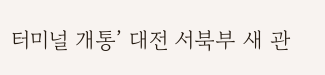터미널 개통’ 대전 서북부 새 관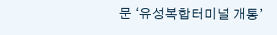문 ‘유성복합터미널 개통’